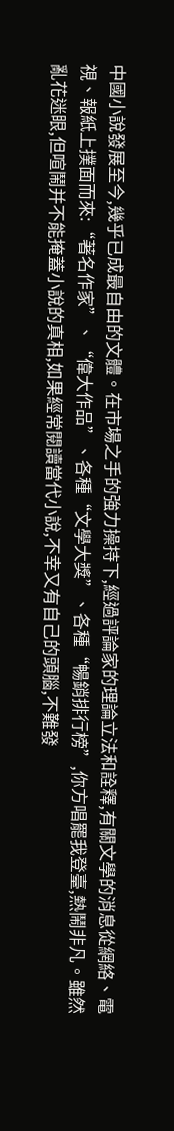中國小說發展至今,幾乎已成最自由的文體。在市場之手的強力操持下,經過評論家的理論立法和詮釋,有關文學的消息從網絡、電視、報紙上撲面而來:“著名作家”、“偉大作品”、各種“文學大獎”、各種“暢銷排行榜”,你方唱罷我登臺,熱鬧非凡。雖然亂花迷眼,但喧鬧并不能掩蓋小說的真相,如果經常閱讀當代小說,不幸又有自己的頭腦,不難發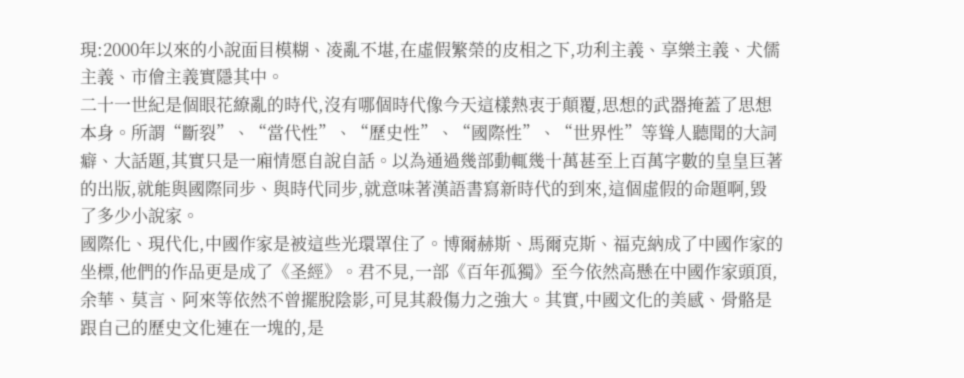現:2000年以來的小說面目模糊、凌亂不堪,在虛假繁榮的皮相之下,功利主義、享樂主義、犬儒主義、市儈主義實隱其中。
二十一世紀是個眼花繚亂的時代,沒有哪個時代像今天這樣熱衷于顛覆,思想的武器掩蓋了思想本身。所謂“斷裂”、“當代性”、“歷史性”、“國際性”、“世界性”等聳人聽聞的大詞癖、大話題,其實只是一廂情愿自說自話。以為通過幾部動輒幾十萬甚至上百萬字數的皇皇巨著的出版,就能與國際同步、與時代同步,就意味著漢語書寫新時代的到來,這個虛假的命題啊,毀了多少小說家。
國際化、現代化,中國作家是被這些光環罩住了。博爾赫斯、馬爾克斯、福克納成了中國作家的坐標,他們的作品更是成了《圣經》。君不見,一部《百年孤獨》至今依然高懸在中國作家頭頂,余華、莫言、阿來等依然不曾擺脫陰影,可見其殺傷力之強大。其實,中國文化的美感、骨骼是跟自己的歷史文化連在一塊的,是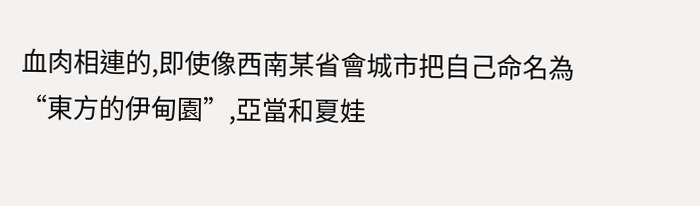血肉相連的,即使像西南某省會城市把自己命名為“東方的伊甸園”,亞當和夏娃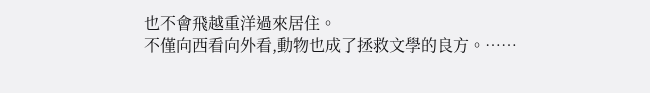也不會飛越重洋過來居住。
不僅向西看向外看,動物也成了拯救文學的良方。……